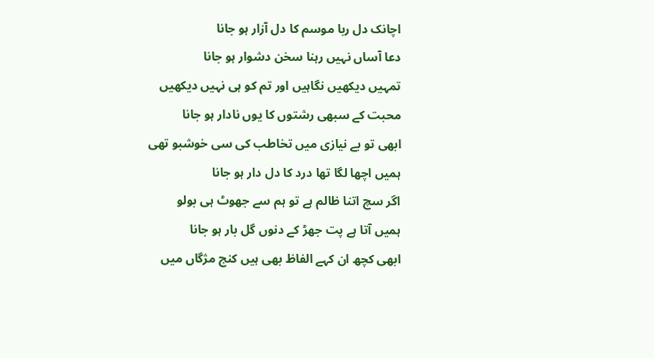اچانک دل ربا موسم کا دل آزار ہو جانا
دعا آساں نہیں رہنا سخن دشوار ہو جانا
تمہیں دیکھیں نگاہیں اور تم کو ہی نہیں دیکھیں
محبت کے سبھی رشتوں کا یوں نادار ہو جانا
ابھی تو بے نیازی میں تخاطب کی سی خوشبو تھی
ہمیں اچھا لگا تھا درد کا دل دار ہو جانا
اگر سچ اتنا ظالم ہے تو ہم سے جھوٹ ہی بولو
ہمیں آتا ہے پت جھڑ کے دنوں گل بار ہو جانا
ابھی کچھ ان کہے الفاظ بھی ہیں کنج مژگاں میں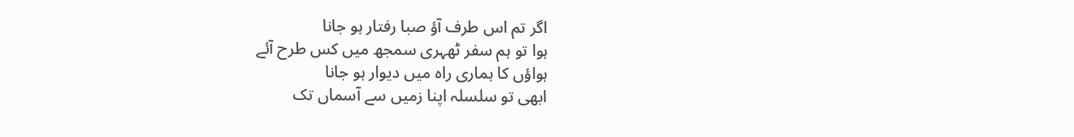اگر تم اس طرف آؤ صبا رفتار ہو جانا
ہوا تو ہم سفر ٹھہری سمجھ میں کس طرح آئے
ہواؤں کا ہماری راہ میں دیوار ہو جانا
ابھی تو سلسلہ اپنا زمیں سے آسماں تک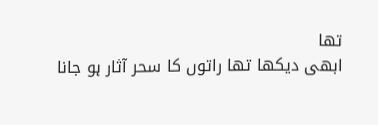تھا
ابھی دیکھا تھا راتوں کا سحر آثار ہو جانا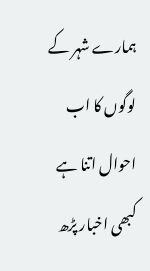ہمارے شہر کے لوگوں کا اب احوال اتنا ہے
کبھی اخبار پڑھ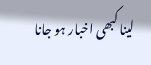لینا کبھی اخبار ہو جانا